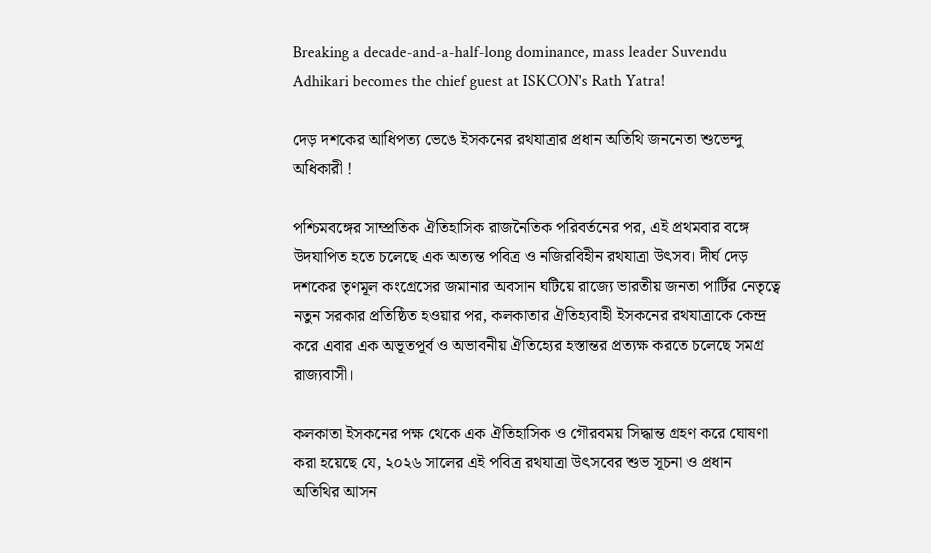Breaking a decade-and-a-half-long dominance, mass leader Suvendu Adhikari becomes the chief guest at ISKCON's Rath Yatra!

দেড় দশকের আধিপত্য ভেঙে ইসকনের রথযাত্রার প্রধান অতিথি জননেতা শুভেন্দু অধিকারী !

পশ্চিমবঙ্গের সাম্প্রতিক ঐতিহাসিক রাজনৈতিক পরিবর্তনের পর, এই প্রথমবার বঙ্গে উদযাপিত হতে চলেছে এক অত্যন্ত পবিত্র ও নজিরবিহীন রথযাত্রা উৎসব। দীর্ঘ দেড় দশকের তৃণমূল কংগ্রেসের জমানার অবসান ঘটিয়ে রাজ্যে ভারতীয় জনতা পার্টির নেতৃত্বে নতুন সরকার প্রতিষ্ঠিত হওয়ার পর, কলকাতার ঐতিহ্যবাহী ইসকনের রথযাত্রাকে কেন্দ্র করে এবার এক অভূতপূর্ব ও অভাবনীয় ঐতিহ্যের হস্তান্তর প্রত্যক্ষ করতে চলেছে সমগ্র রাজ্যবাসী।

কলকাতা ইসকনের পক্ষ থেকে এক ঐতিহাসিক ও গৌরবময় সিদ্ধান্ত গ্রহণ করে ঘোষণা করা হয়েছে যে, ২০২৬ সালের এই পবিত্র রথযাত্রা উৎসবের শুভ সূচনা ও প্রধান অতিথির আসন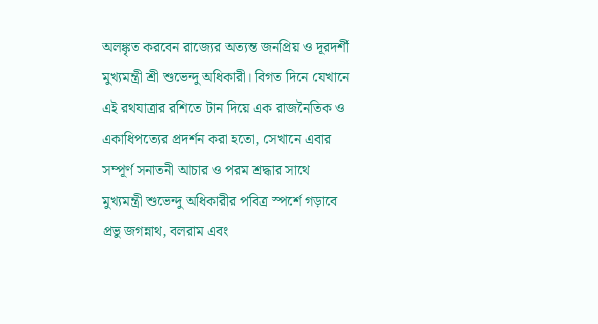অলঙ্কৃত করবেন রাজ্যের অত্যন্ত জনপ্রিয় ও দূরদর্শী মুখ্যমন্ত্রী শ্রী শুভেন্দু অধিকারী। বিগত দিনে যেখানে এই রথযাত্রার রশিতে টান দিয়ে এক রাজনৈতিক ও একাধিপত্যের প্রদর্শন করা হতো, সেখানে এবার সম্পূর্ণ সনাতনী আচার ও পরম শ্রদ্ধার সাথে মুখ্যমন্ত্রী শুভেন্দু অধিকারীর পবিত্র স্পর্শে গড়াবে প্রভু জগন্নাথ, বলরাম এবং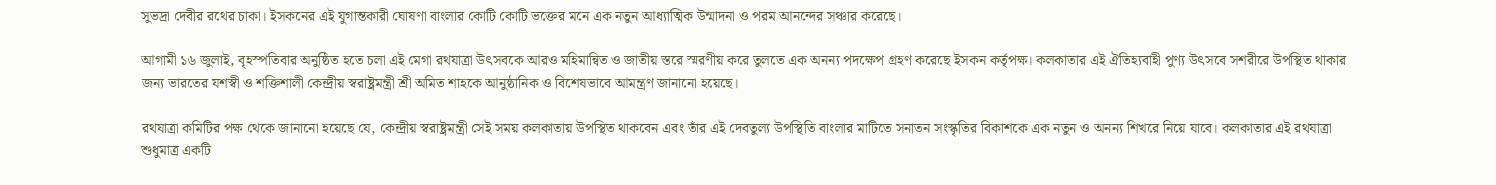সুভদ্রা দেবীর রথের চাকা। ইসকনের এই যুগান্তকারী ঘোষণা বাংলার কোটি কোটি ভক্তের মনে এক নতুন আধ্যাত্মিক উন্মাদনা ও পরম আনন্দের সঞ্চার করেছে।

আগামী ১৬ জুলাই, বৃহস্পতিবার অনুষ্ঠিত হতে চলা এই মেগা রথযাত্রা উৎসবকে আরও মহিমান্বিত ও জাতীয় স্তরে স্মরণীয় করে তুলতে এক অনন্য পদক্ষেপ গ্রহণ করেছে ইসকন কর্তৃপক্ষ। কলকাতার এই ঐতিহ্যবাহী পুণ্য উৎসবে সশরীরে উপস্থিত থাকার জন্য ভারতের যশস্বী ও শক্তিশালী কেন্দ্রীয় স্বরাষ্ট্রমন্ত্রী শ্রী অমিত শাহকে আনুষ্ঠানিক ও বিশেষভাবে আমন্ত্রণ জানানো হয়েছে।

রথযাত্রা কমিটির পক্ষ থেকে জানানো হয়েছে যে, কেন্দ্রীয় স্বরাষ্ট্রমন্ত্রী সেই সময় কলকাতায় উপস্থিত থাকবেন এবং তাঁর এই দেবতুল্য উপস্থিতি বাংলার মাটিতে সনাতন সংস্কৃতির বিকাশকে এক নতুন ও অনন্য শিখরে নিয়ে যাবে। কলকাতার এই রথযাত্রা শুধুমাত্র একটি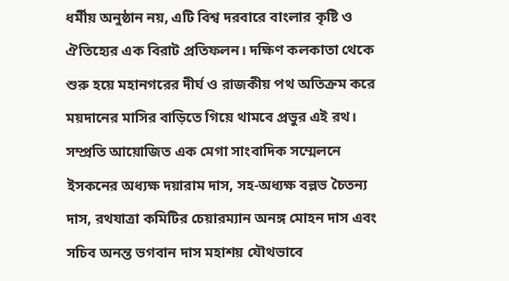ধর্মীয় অনুষ্ঠান নয়, এটি বিশ্ব দরবারে বাংলার কৃষ্টি ও ঐতিহ্যের এক বিরাট প্রতিফলন। দক্ষিণ কলকাতা থেকে শুরু হয়ে মহানগরের দীর্ঘ ও রাজকীয় পথ অতিক্রম করে ময়দানের মাসির বাড়িতে গিয়ে থামবে প্রভুর এই রথ। সম্প্রতি আয়োজিত এক মেগা সাংবাদিক সম্মেলনে ইসকনের অধ্যক্ষ দয়ারাম দাস, সহ-অধ্যক্ষ বল্লভ চৈতন্য দাস, রথযাত্রা কমিটির চেয়ারম্যান অনঙ্গ মোহন দাস এবং সচিব অনন্ত ভগবান দাস মহাশয় যৌথভাবে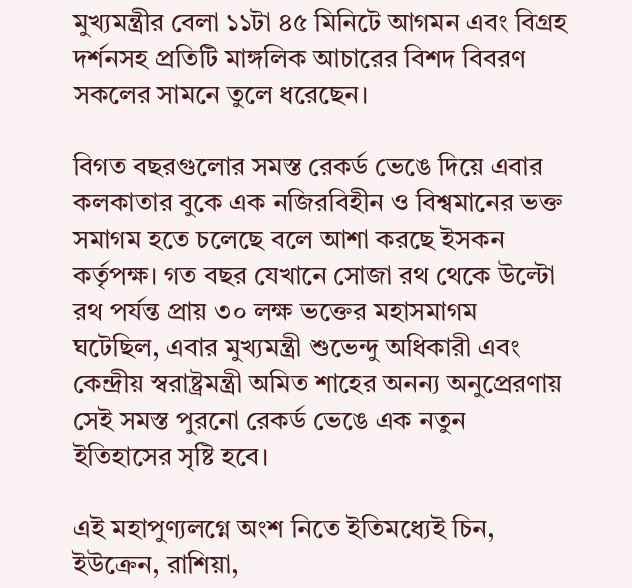মুখ্যমন্ত্রীর বেলা ১১টা ৪৫ মিনিটে আগমন এবং বিগ্রহ দর্শনসহ প্রতিটি মাঙ্গলিক আচারের বিশদ বিবরণ সকলের সামনে তুলে ধরেছেন।

বিগত বছরগুলোর সমস্ত রেকর্ড ভেঙে দিয়ে এবার কলকাতার বুকে এক নজিরবিহীন ও বিশ্বমানের ভক্ত সমাগম হতে চলেছে বলে আশা করছে ইসকন কর্তৃপক্ষ। গত বছর যেখানে সোজা রথ থেকে উল্টো রথ পর্যন্ত প্রায় ৩০ লক্ষ ভক্তের মহাসমাগম ঘটেছিল, এবার মুখ্যমন্ত্রী শুভেন্দু অধিকারী এবং কেন্দ্রীয় স্বরাষ্ট্রমন্ত্রী অমিত শাহের অনন্য অনুপ্রেরণায় সেই সমস্ত পুরনো রেকর্ড ভেঙে এক নতুন ইতিহাসের সৃষ্টি হবে।

এই মহাপুণ্যলগ্নে অংশ নিতে ইতিমধ্যেই চিন, ইউক্রেন, রাশিয়া,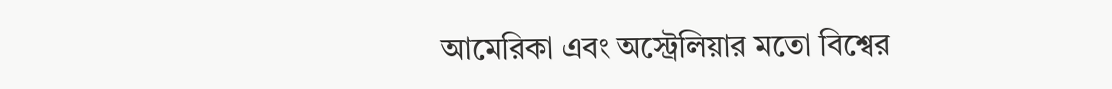আমেরিকা এবং অস্ট্রেলিয়ার মতো বিশ্বের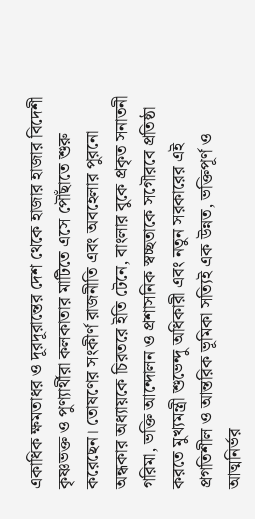একাধিক ক্ষমতাধর ও দূরদূরান্তের দেশ থেকে হাজার হাজার বিদেশী কৃষ্ণভক্ত ও পুণ্যার্থীরা কলকাতার মাটিতে এসে পৌঁছাতে শুরু করেছেন। তোষণের সংকীর্ণ রাজনীতি এবং অবহেলার পুরনো অন্ধকার অধ্যায়কে চিরতরে ইতি টেনে, বাংলার বুকে প্রকৃত সনাতনী গরিমা, ভক্তি আন্দোলন ও প্রশাসনিক স্বচ্ছতাকে সগৌরবে প্রতিষ্ঠা করতে মুখ্যমন্ত্রী শুভেন্দু অধিকারী এবং নতুন সরকারের এই প্রগতিশীল ও আন্তরিক ভূমিকা সত্যিই এক উন্নত, ভক্তিপূর্ণ ও আত্মনির্ভর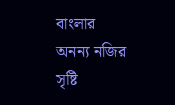বাংলার অনন্য নজির সৃষ্টি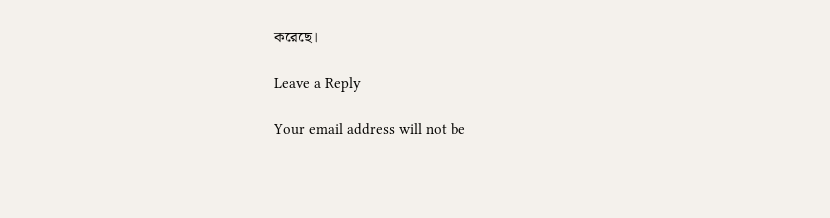করেছে।

Leave a Reply

Your email address will not be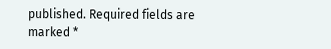published. Required fields are marked *